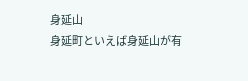身延山
身延町といえば身延山が有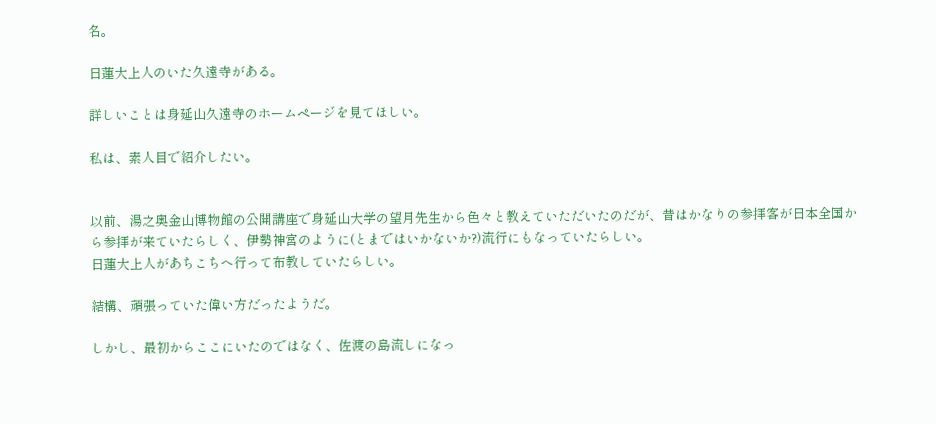名。

日蓮大上人のいた久遠寺がある。

詳しいことは身延山久遠寺のホームページを見てほしい。

私は、素人目で紹介したい。


以前、湯之奥金山博物館の公開講座で身延山大学の望月先生から色々と教えていただいたのだが、昔はかなりの参拝客が日本全国から参拝が来ていたらしく、伊勢神宮のように(とまではいかないか?)流行にもなっていたらしい。
日蓮大上人があちこちへ行って布教していたらしい。

結構、頑張っていた偉い方だったようだ。

しかし、最初からここにいたのではなく、佐渡の島流しになっ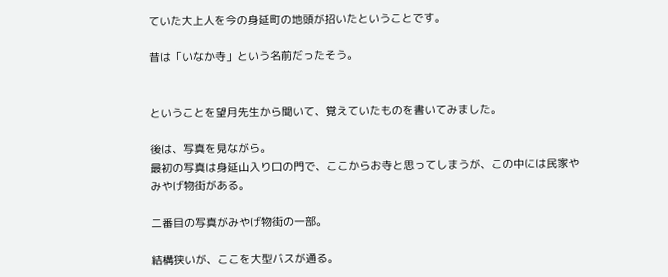ていた大上人を今の身延町の地頭が招いたということです。

昔は「いなか寺」という名前だったそう。


ということを望月先生から聞いて、覚えていたものを書いてみました。

後は、写真を見ながら。
最初の写真は身延山入り口の門で、ここからお寺と思ってしまうが、この中には民家やみやげ物街がある。

二番目の写真がみやげ物街の一部。

結構狭いが、ここを大型バスが通る。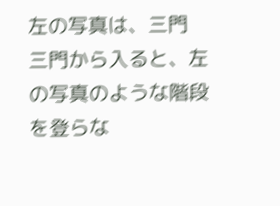左の写真は、三門
三門から入ると、左の写真のような階段を登らな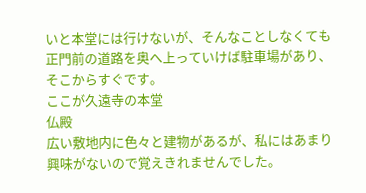いと本堂には行けないが、そんなことしなくても正門前の道路を奥へ上っていけば駐車場があり、そこからすぐです。
ここが久遠寺の本堂
仏殿
広い敷地内に色々と建物があるが、私にはあまり興味がないので覚えきれませんでした。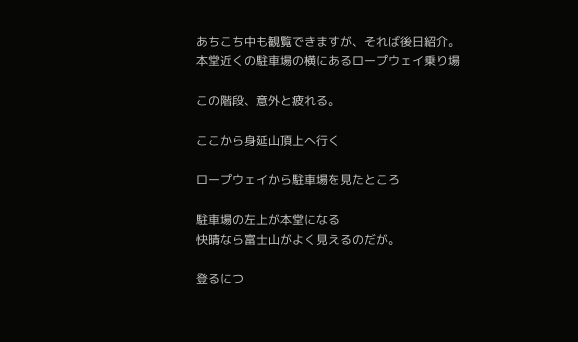あちこち中も観覧できますが、それば後日紹介。
本堂近くの駐車場の横にあるロープウェイ乗り場

この階段、意外と疲れる。

ここから身延山頂上へ行く

ロープウェイから駐車場を見たところ

駐車場の左上が本堂になる
快晴なら富士山がよく見えるのだが。

登るにつ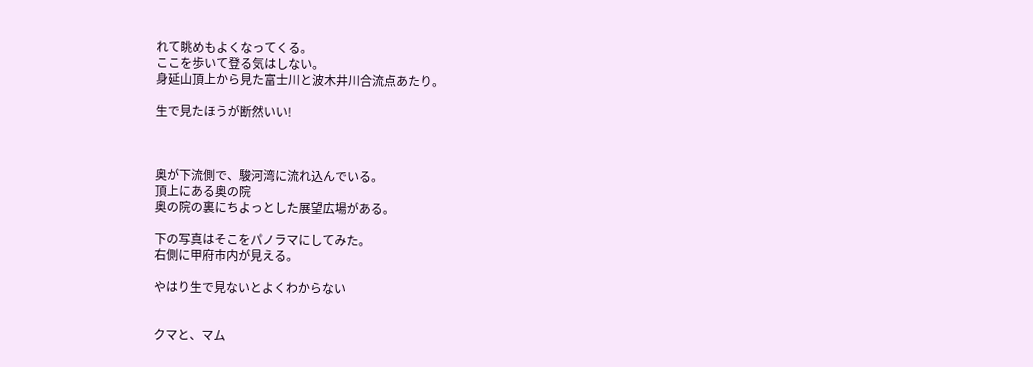れて眺めもよくなってくる。
ここを歩いて登る気はしない。
身延山頂上から見た富士川と波木井川合流点あたり。

生で見たほうが断然いい!



奥が下流側で、駿河湾に流れ込んでいる。
頂上にある奥の院
奥の院の裏にちよっとした展望広場がある。

下の写真はそこをパノラマにしてみた。
右側に甲府市内が見える。

やはり生で見ないとよくわからない


クマと、マム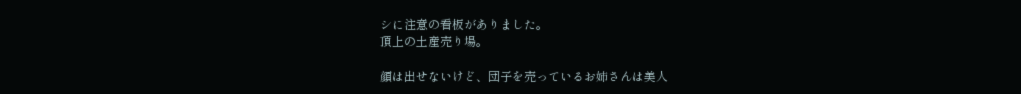シに注意の看板がありました。
頂上の土産売り場。

顔は出せないけど、団子を売っているお姉さんは美人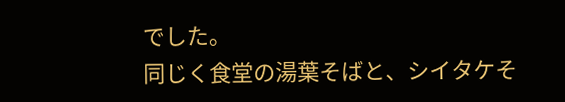でした。
同じく食堂の湯葉そばと、シイタケそ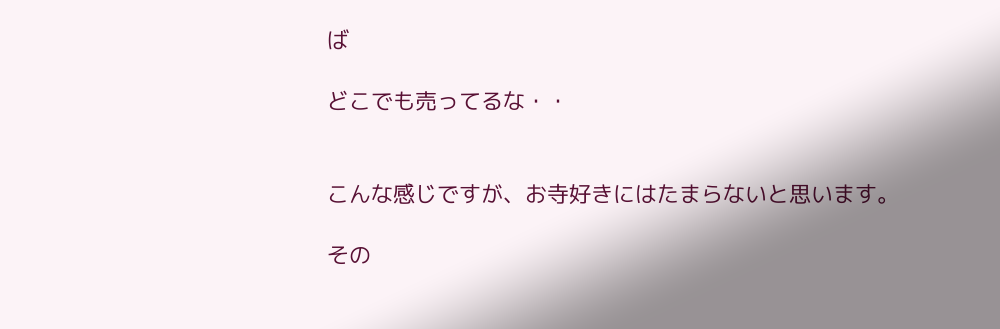ば

どこでも売ってるな・・


こんな感じですが、お寺好きにはたまらないと思います。

その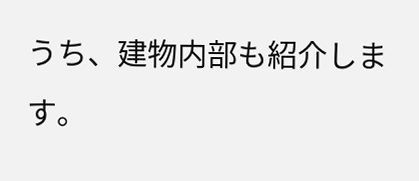うち、建物内部も紹介します。